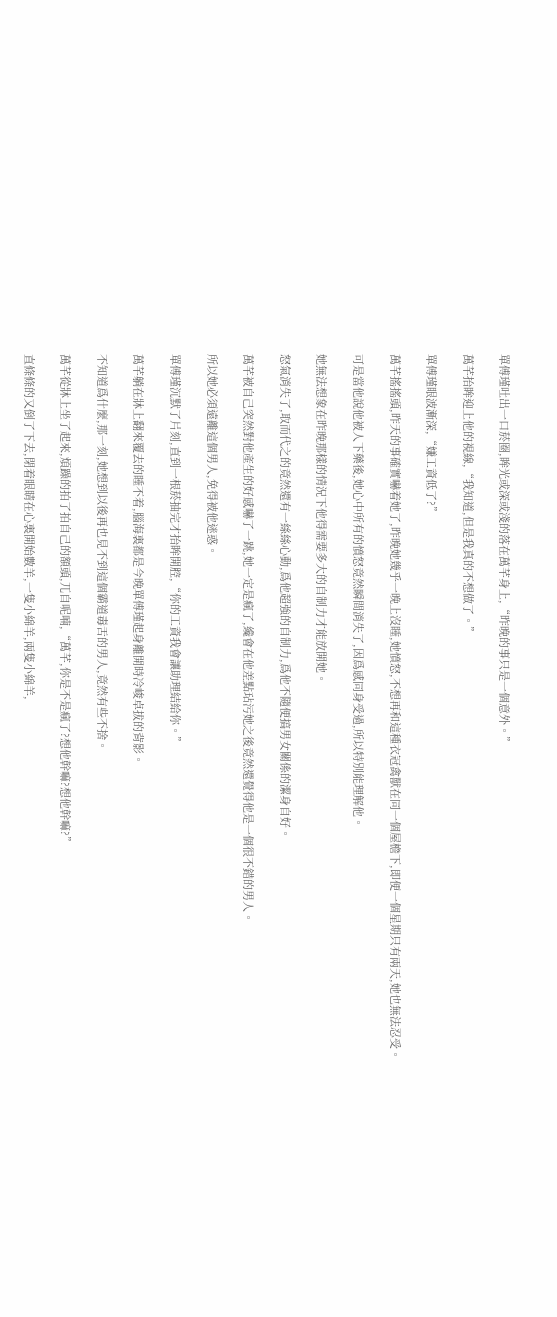單傅瑾吐出一口菸圈,眸光或深或淺的落在萬芊身上,“昨晚的事只是一個意外。”

萬芊抬眸迎上他的視線,“我知道,但是我真的不想做了。”

單傅瑾眼波漸深,“嫌工資低了?”

萬芊搖搖頭,昨天的事確實嚇着她了,昨晚她幾乎一晚上沒睡,她憤怒,不想再和這種衣冠禽獸在同一個屋檐下,即便一個星期只有兩天,她也無法忍受。

可是當他說他被人下藥後,她心中所有的憤怒竟然瞬間消失了,因爲感同身受過,所以特別能理解他。

她無法想象在昨晚那樣的情況下他得需要多大的自制力才能放開她。

怒氣消失了,取而代之的竟然還有一絲絲心動,爲他超強的自制力,爲他不隨便搞男女關係的潔身自好。

萬芊被自己突然對他產生的好感嚇了一跳,她一定是瘋了,纔會在他差點玷污她之後竟然還覺得他是一個很不錯的男人。

所以她必須遠離這個男人,免得被他迷惑。

單傅瑾沉默了片刻,直到一根菸抽完才抬眸開腔,“你的工資我會讓助理結給你。”

萬芊躺在牀上翻來覆去的睡不着,腦海裏都是今晚單傅瑾起身離開時冷峻卓拔的背影。

不知道爲什麼,那一刻,她想到以後再也見不到這個霸道毒舌的男人,竟然有些不捨。

萬芊從牀上坐了起來,煩躁的拍了拍自己的額頭,兀自呢喃,“萬芊,你是不是瘋了?想他幹嘛?想他幹嘛?”

直條條的又倒了下去,閉着眼睛在心裏開始數羊,一隻小綿羊,兩隻小綿羊,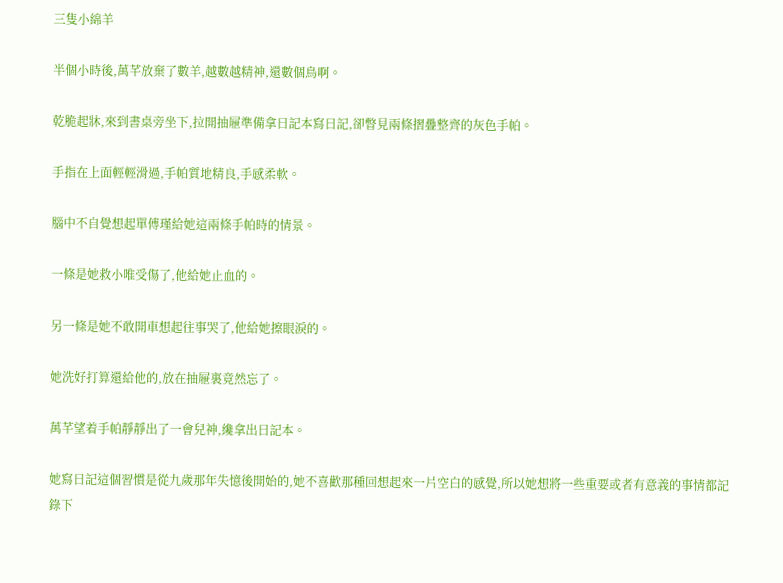三隻小綿羊

半個小時後,萬芊放棄了數羊,越數越精神,還數個鳥啊。

乾脆起牀,來到書桌旁坐下,拉開抽屜準備拿日記本寫日記,卻瞥見兩條摺疊整齊的灰色手帕。

手指在上面輕輕滑過,手帕質地精良,手感柔軟。

腦中不自覺想起單傅瑾給她這兩條手帕時的情景。

一條是她救小唯受傷了,他給她止血的。

另一條是她不敢開車想起往事哭了,他給她擦眼淚的。

她洗好打算還給他的,放在抽屜裏竟然忘了。

萬芊望着手帕靜靜出了一會兒神,纔拿出日記本。

她寫日記這個習慣是從九歲那年失憶後開始的,她不喜歡那種回想起來一片空白的感覺,所以她想將一些重要或者有意義的事情都記錄下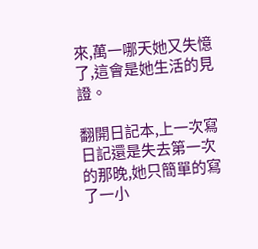來,萬一哪天她又失憶了,這會是她生活的見證。

翻開日記本,上一次寫日記還是失去第一次的那晚,她只簡單的寫了一小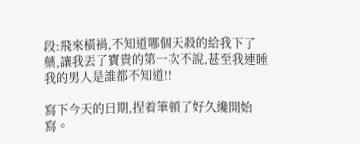段:飛來橫禍,不知道哪個天殺的給我下了藥,讓我丟了寶貴的第一次不說,甚至我連睡我的男人是誰都不知道!!

寫下今天的日期,捏着筆頓了好久纔開始寫。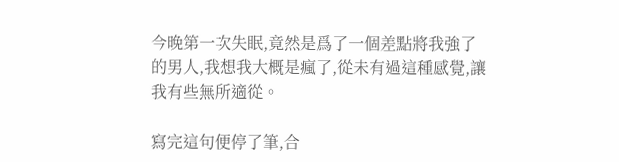今晚第一次失眠,竟然是爲了一個差點將我強了的男人,我想我大概是瘋了,從未有過這種感覺,讓我有些無所適從。

寫完這句便停了筆,合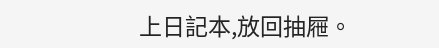上日記本,放回抽屜。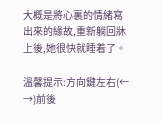大概是將心裏的情緒寫出來的緣故,重新躺回牀上後,她很快就睡着了。

溫馨提示:方向鍵左右(← →)前後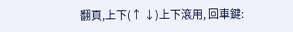翻頁,上下(↑ ↓)上下滾用, 回車鍵: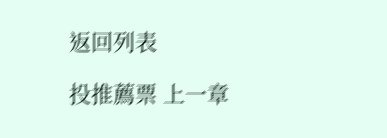返回列表

投推薦票 上一章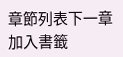章節列表下一章 加入書籤